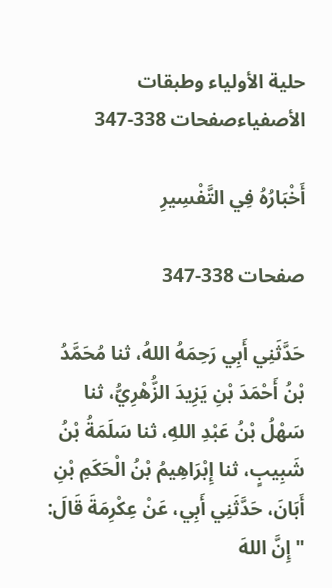حلية الأولياء وطبقات الأصفياءصفحات 338-347

أَخْبَارُهُ فِي التَّفْسِيرِ

صفحات 338-347

حَدَّثَنِي أَبِي رَحِمَهُ اللهُ، ثنا مُحَمَّدُ بْنُ أَحْمَدَ بْنِ يَزِيدَ الزُّهْرِيُّ، ثنا سَهْلُ بْنُ عَبْدِ اللهِ، ثنا سَلَمَةُ بْنُ شَبِيبٍ، ثنا إِبْرَاهِيمُ بْنُ الْحَكَمِ بْنِ أَبَانَ، حَدَّثَنِي أَبِي، عَنْ عِكْرِمَةَ قَالَ: " إِنَّ اللهَ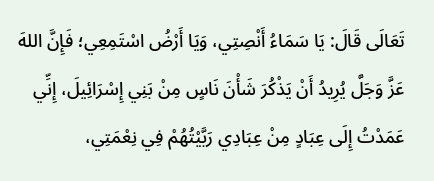تَعَالَى قَالَ: يَا سَمَاءُ أَنْصِتِي، وَيَا أَرْضُ اسْتَمِعِي؛ فَإِنَّ اللهَ عَزَّ وَجَلَّ يُرِيدُ أَنْ يَذْكُرَ شَأْنَ نَاسٍ مِنْ بَنِي إِسْرَائِيلَ، إِنِّي عَمَدْتُ إِلَى عِبَادٍ مِنْ عِبَادِي رَبَّيْتُهُمْ فِي نِعْمَتِي،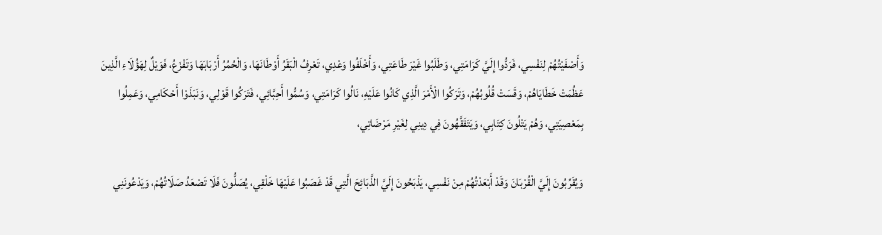وَأَصْفَيْتُهُمْ لِنَفْسِي، فَرَدُّوا إِلَيَّ كَرَامَتِي، وَطَلَبُوا غَيْرَ طَاعَتِي، وَأَخْلَفُوا وَعْدِي، تَعْرِفُ الْبَقَرُ أَوْطَانَهَا، وَالْحُمُرُ أَرْبَابَهَا وَتَفْزَعُ، فَوَيْلٌ لِهَؤُلَاءِ الَّذِينَ عَظُمَتْ خَطَايَاهُمْ، وَقَسَتْ قُلُوبُهُمْ، وَتَرَكُوا الْأَمْرَ الَّذِي كَانُوا عَلَيْهِ، نَالُوا كَرَامَتِي، وَسُمُّوا أَحِبَّائِي، فَتَرَكُوا قَوْلِي، وَنَبَذَوْا أَحْكَامِي، وَعَمِلُوا بِمَعْصِيَتِي، وَهُمْ يَتْلُونَ كِتَابِي، وَيَتَفَقَّهُونَ فِي دِينِي لِغَيْرِ مَرْضَاتِي،

وَيُقَرِّبُونَ إِلَيَّ الْقُرْبَانَ وَقَدْ أَبْعَدْتُهُمْ مِنْ نَفْسِي، يَذْبَحُونَ إِلَيَّ الذَّبَائِحَ الَّتِي قَدْ غَصَبُوا عَلَيْهَا خَلْقِي، يُصَلُّونَ فَلَا تَصْعَدُ صَلَاتُهُمْ، وَيَدْعُونَنِي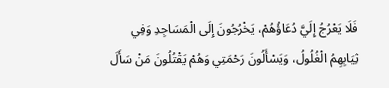فَلَا يَعْرُجُ إِلَيَّ دُعَاؤُهُمْ، يَخْرُجُونَ إِلَى الْمَسَاجِدِ وَفِي ثِيَابِهِمُ الْغُلُولُ، وَيَسْأَلُونَ رَحْمَتِي وَهُمْ يَقْتُلُونَ مَنْ سَأَلَ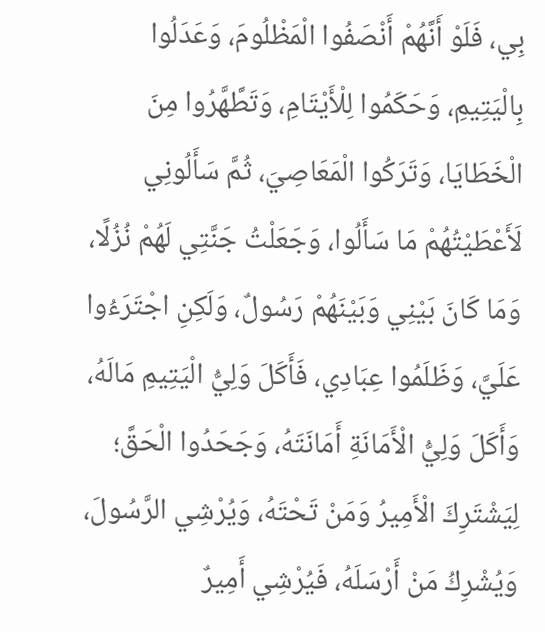بِي، فَلَوْ أَنَّهُمْ أَنْصَفُوا الْمَظْلُومَ، وَعَدَلُوا بِالْيَتِيمِ، وَحَكَمُوا لِلْأَيْتَامِ، وَتَطَّهَّرُوا مِنَ الْخَطَايَا، وَتَرَكُوا الْمَعَاصِيَ، ثُمَّ سَأَلُونِي لَأَعْطَيْتُهُمْ مَا سَأَلُوا، وَجَعَلْتُ جَنَّتِي لَهُمْ نُزُلًا، وَمَا كَانَ بَيْنِي وَبَيْنَهُمْ رَسُولٌ، وَلَكِنِ اجْتَرَءُوا عَلَيَّ، وَظَلَمُوا عِبَادِي، فَأَكَلَ وَلِيُّ الْيَتِيمِ مَالَهُ، وَأَكَلَ وَلِيُّ الْأَمَانَةِ أَمَانَتَهُ، وَجَحَدُوا الْحَقَّ؛ لِيَشْتَرِكَ الْأَمِيرُ وَمَنْ تَحْتَهُ، وَيُرْشِي الرَّسُولَ، وَيُشْرِكُ مَنْ أَرْسَلَهُ، فَيُرْشِي أَمِيرٌ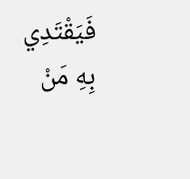فَيَقْتَدِي بِهِ مَنْ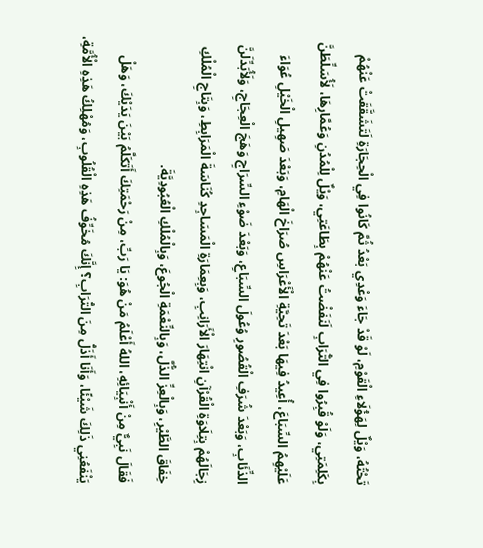تَحْتُهُ، وَيْلٌ لِهَؤُلَاءِ الْقَوْمِ، لَوْ قَدْ جَاءَ وَعْدِي بَعْدُ ثُمَّ كَانُوا فِي الْحِجَارَةِ لَتَشَقَّقَتْ عَنْهُمْ بِكَلِمَتِي، وَلَوْ قُبِرُوا فِي التُّرَابِ لَنَفَضْتُ عَنْهُمْ بِطَاعَتِي، وَيْلٌ لِلْمُدُنِ وَعُمَّارِهَا، لَأُسَلِّطَنَّ عَلَيْهِمُ السِّبَاعَ، أُعِيدُ فِيهَا بَعْدَ تَحِيَّةِ الْأَعْرَاسِ صُرَاخَ الْهَامِ، وَبَعْدَ صَهِيلِ الْخَيْلِ عُوَاءَ الذِّئَابِ، وَبَعْدَ شُرَفِ الْقُصُورِ وُعُولَ السِّبَاعِ، وَبَعْدَ ضَوْءِ السِّرَاجِ وَهَجَ الْعِجَاجِ، وَلَأُبَدِّلَنَّ زِجَالَهُمْ بِتِلَاوَةِ الْقُرْآنِ انْتِهَارَ الْأَرَانِبِ، وَبِعِمَارَةِ الْمَسَاجِدِ كُنَاسَةَ الْمَرَابِطِ، وَبِتَاجِ الْمُلْكِ خِفَاقَ الطَّيْرِ، وَبِالْعِزِّ الذُّلَّ، وَبِالنِّعْمَةِ الْجُوعَ، وَبِالْمُلْكِ الْعُبُودِيَّةَ.
فَقَالَ نَبِيٌّ مِنْ أَنْبِيَائِهِ، اللهُ أَعْلَمُ مَنْ هُوَ: يَا رَبِّ، مِنْ رَحْمَتِكَ أَتَكَلَّمُ بَيْنَ يَدَيْكَ، وَهَلْ يَنْفَعُنِي ذَلِكَ شَيْئًا، وَأَنَا أَذَلُّ مِنَ التُّرَابِ؟ إِنَّكَ مُخَوِّفُ هَذِهِ الْقُلُوبِ، وَمُهْلِكُ هَذِهِ الْأُمَّةِ،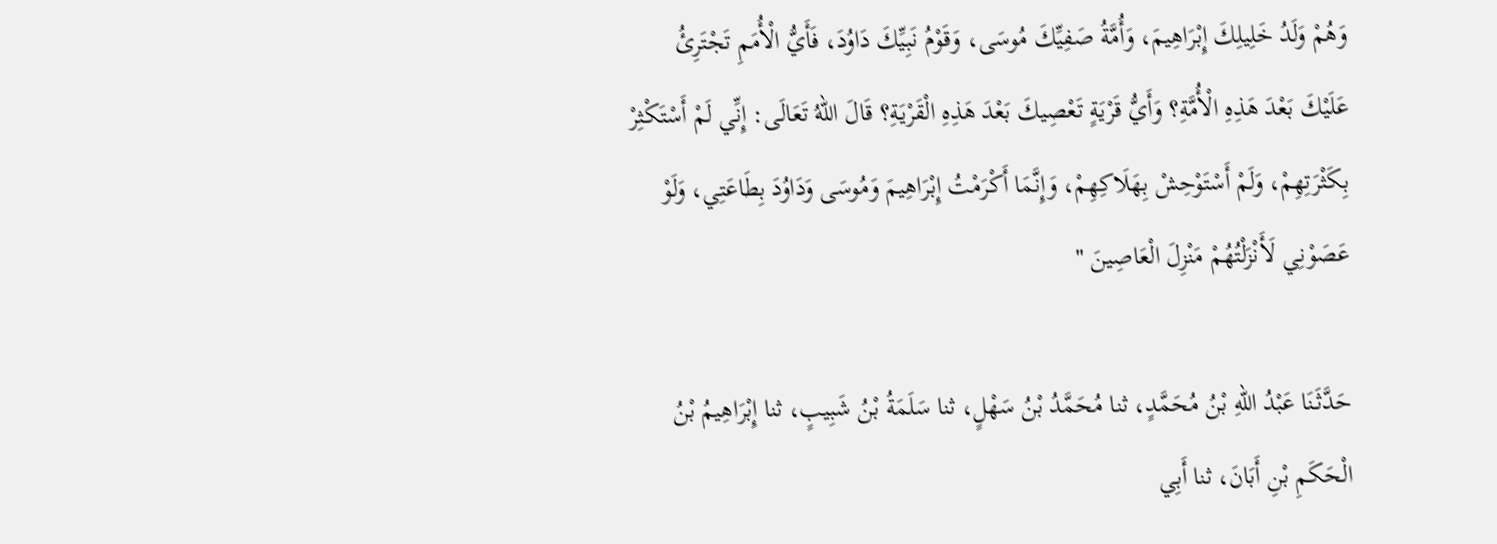وَهُمْ وَلَدُ خَلِيلِكَ إِبْرَاهِيمَ، وَأُمَّةُ صَفِيِّكَ مُوسَى، وَقَوْمُ نَبِيِّكَ دَاوُدَ، فَأَيُّ الْأُمَمِ تَجْتَرِئُ عَلَيْكَ بَعْدَ هَذِهِ الْأُمَّةِ؟ وَأَيُّ قَرْيَةٍ تَعْصِيكَ بَعْدَ هَذِهِ الْقَرْيَةِ؟ قَالَ اللهُ تَعَالَى: إِنِّي لَمْ أَسْتَكْثِرْ بِكَثْرَتِهِمْ، وَلَمْ أَسْتَوْحِشْ بِهَلَاكِهِمْ، وَإِنَّمَا أَكْرَمْتُ إِبْرَاهِيمَ وَمُوسَى وَدَاوُدَ بِطَاعَتِي، وَلَوْ عَصَوْنِي لَأَنْزَلْتُهُمْ مَنْزِلَ الْعَاصِينَ "

حَدَّثَنَا عَبْدُ اللهِ بْنُ مُحَمَّدٍ، ثنا مُحَمَّدُ بْنُ سَهْلٍ، ثنا سَلَمَةُ بْنُ شَبِيبٍ، ثنا إِبْرَاهِيمُ بْنُ الْحَكَمِ بْنِ أَبَانَ، ثنا أَبِي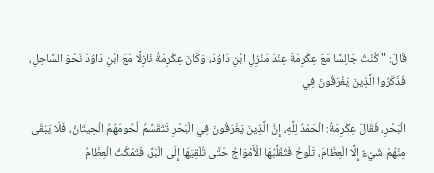قَالَ: " كُنْتُ جَالِسًا مَعَ عِكْرِمَةَ عِنْدَ مَنْزِلِ ابْنِ دَاوُدَ، وَكَانَ عِكْرِمَةُ نَازِلًا مَعَ ابْنِ دَاوُدَ نَحْوَ السَّاحِلِ، فَذَكَرُوا الَّذِينَ يَغْرَقُونَ فِي

الْبَحْرِ، فَقَالَ عِكْرِمَةُ: الْحَمْدُ لِلَّهِ، إِنَّ الَّذِينَ يَغْرَقُونَ فِي الْبَحْرِ تَتَقَسَّمُ لُحُومَهُمُ الْحِيتَانُ، فَلَا يَبْقَى مِنْهُمْ شَيْءٌ إِلَّا الْعِظَامَ، تَلُوحُ فَتُقَلِّبُهَا الْأَمْوَاجُ حَتَّى تُلْقِيَهَا إِلَى الْبَرِّ، فَتَمْكُثُ الْعِظَامُ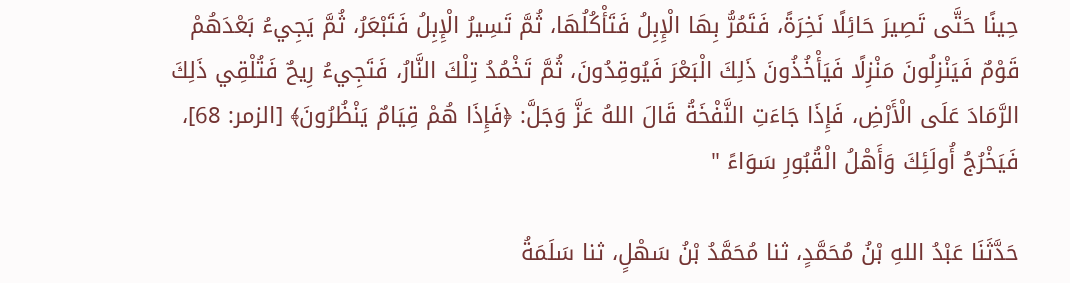حِينًا حَتَّى تَصِيرَ حَائِلًا نَخِرَةً، فَتَمُرُّ بِهَا الْإِبِلُ فَتَأْكُلُهَا، ثُمَّ تَسِيرُ الْإِبِلُ فَتَبْعَرُ، ثُمَّ يَجِيءُ بَعْدَهُمْ قَوْمٌ فَيَنْزِلُونَ مَنْزِلًا فَيَأْخُذُونَ ذَلِكَ الْبَعْرَ فَيُوقِدُونَ، ثُمَّ تَخْمُدُ تِلْكَ النَّارُ، فَتَجِيءُ رِيحٌ فَتُلْقِي ذَلِكَ الرَّمَادَ عَلَى الْأَرْضِ، فَإِذَا جَاءَتِ النَّفْخَةُ قَالَ اللهُ عَزَّ وَجَلَّ: ﴿فَإِذَا هُمْ قِيَامٌ يَنْظُرُونَ﴾ [الزمر: 68]، فَيَخْرُجُ أُولَئِكَ وَأَهْلُ الْقُبُورِ سَوَاءً "

حَدَّثَنَا عَبْدُ اللهِ بْنُ مُحَمَّدٍ، ثنا مُحَمَّدُ بْنُ سَهْلٍ، ثنا سَلَمَةُ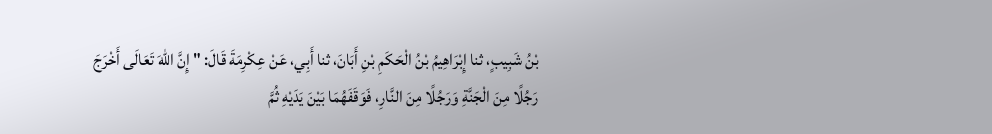بْنُ شَبِيبٍ، ثنا إِبْرَاهِيمُ بْنُ الْحَكَمِ بْنِ أَبَانَ، ثنا أَبِي، عَنْ عِكْرِمَةَ قَالَ: " إِنَّ اللهَ تَعَالَى أَخْرَجَ رَجُلًا مِنَ الْجَنَّةِ وَرَجُلًا مِنَ النَّارِ، فَوَقَفَهُمَا بَيْنَ يَدَيْهِ ثُمَّ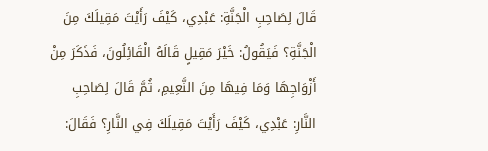قَالَ لِصَاحِبِ الْجَنَّةِ: عَبْدِي، كَيْفَ رَأَيْتَ مَقِيلَكَ مِنَ الْجَنَّةِ؟ فَيَقُولُ: خَيْرَ مَقِيلٍ قَالَهُ الْقَائِلُونَ، فَذَكَرَ مِنْ أَزْوَاجِهَا وَمَا فِيهَا مِنَ النَّعِيمِ، ثُمَّ قَالَ لِصَاحِبِ النَّارِ: عَبْدِي، كَيْفَ رَأَيْتَ مَقِيلَكَ فِي النَّارِ؟ فَقَالَ: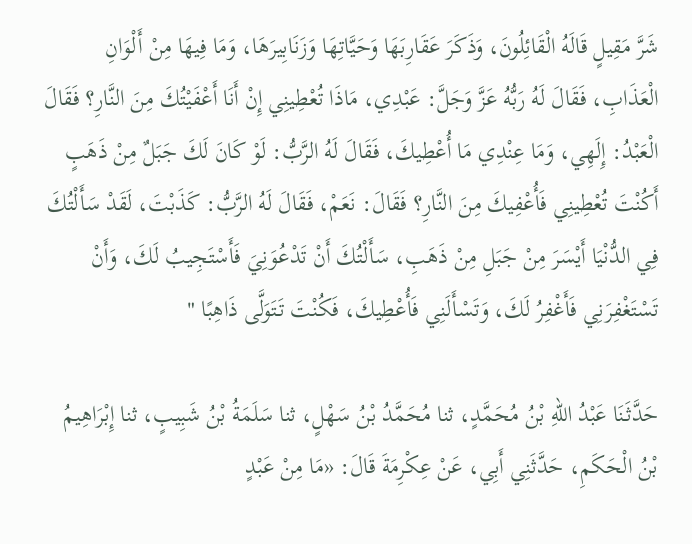شَرَّ مَقِيلٍ قَالَهُ الْقَائِلُونَ، وَذَكَرَ عَقَارِبَهَا وَحَيَّاتِهَا وَزَنَابِيرَهَ‍ا، وَمَا فِيهَا مِنْ أَلْوَانِ الْعَذَابِ، فَقَالَ لَهُ رَبُّهُ عَزَّ وَجَلَّ: عَبْدِي، مَاذَا تُعْطِينِي إِنْ أَنَا أَعْفَيْتُكَ مِنَ النَّارِ؟ فَقَالَ الْعَبْدُ: إِلَهِي، وَمَا عِنْدِي مَا أُعْطِيكَ، فَقَالَ لَهُ الرَّبُّ: لَوْ كَانَ لَكَ جَبَلٌ مِنْ ذَهَبٍ أَكُنْتَ تُعْطِينِي فَأُعْفِيكَ مِنَ النَّارِ؟ فَقَالَ: نَعَمْ، فَقَالَ لَهُ الرَّبُّ: كَذَبْتَ، لَقَدْ سَأَلْتُكَ فِي الدُّنْيَا أَيْسَرَ مِنْ جَبَلِ مِنْ ذَهَبِ، سَأَلْتُكَ أَنْ تَدْعُوَنِيَ فَأَسْتَجِيبُ لَكَ، وَأَنْ تَسْتَغْفِرَنِي فَأَغْفِرُ لَكَ، وَتَسْأَلَنِي فَأُعْطِيكَ، فَكُنْتَ تَتَوَلَّى ذَاهِبًا "

حَدَّثَنَا عَبْدُ اللهِ بْنُ مُحَمَّدٍ، ثنا مُحَمَّدُ بْنُ سَهْلٍ، ثنا سَلَمَةُ بْنُ شَبِيبٍ، ثنا إِبْرَاهِيمُ بْنُ الْحَكَمِ، حَدَّثَنِي أَبِي، عَنْ عِكْرِمَةَ قَالَ: «مَا مِنْ عَبْدٍ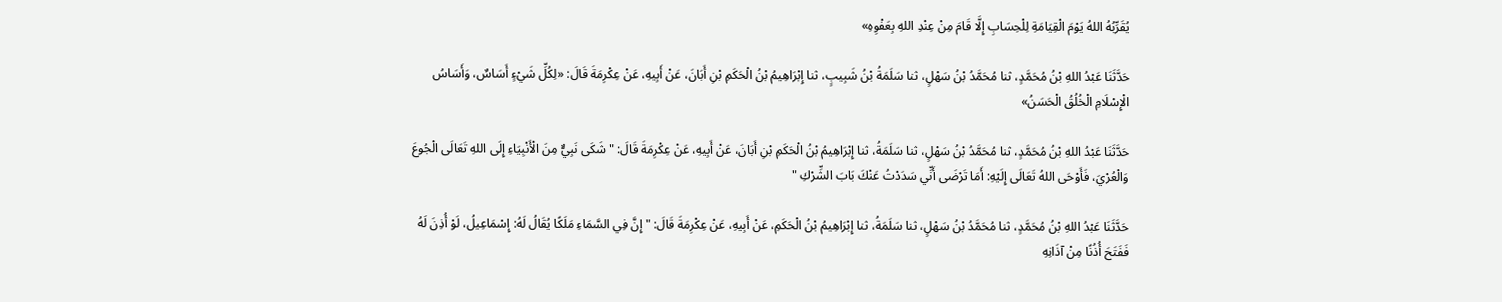يُقَرِّبُهُ اللهُ يَوْمَ الْقِيَامَةِ لِلْحِسَابِ إِلَّا قَامَ مِنْ عِنْدِ اللهِ بِعَفْوِهِ»

حَدَّثَنَا عَبْدُ اللهِ بْنُ مُحَمَّدٍ، ثنا مُحَمَّدُ بْنُ سَهْلٍ، ثنا سَلَمَةُ بْنُ شَبِيبٍ، ثنا إِبْرَاهِيمُ بْنُ الْحَكَمِ بْنِ أَبَانَ، عَنْ أَبِيهِ، عَنْ عِكْرِمَةَ قَالَ: «لِكُلِّ شَيْءٍ أَسَاسٌ، وَأَسَاسُ الْإِسْلَامِ الْخُلُقُ الْحَسَنُ»

حَدَّثَنَا عَبْدُ اللهِ بْنُ مُحَمَّدٍ، ثنا مُحَمَّدُ بْنُ سَهْلٍ، ثنا سَلَمَةُ، ثنا إِبْرَاهِيمُ بْنُ الْحَكَمِ بْنِ أَبَانَ، عَنْ أَبِيهِ، عَنْ عِكْرِمَةَ قَالَ: " شَكَى نَبِيٌّ مِنَ الْأَنْبِيَاءِ إِلَى اللهِ تَعَالَى الْجُوعَ وَالْعُرْيَ، فَأَوْحَى اللهُ تَعَالَى إِلَيْهِ: أَمَا تَرْضَى أَنِّي سَدَدْتُ عَنْكَ بَابَ الشِّرْكِ "

حَدَّثَنَا عَبْدُ اللهِ بْنُ مُحَمَّدٍ، ثنا مُحَمَّدُ بْنُ سَهْلٍ، ثنا سَلَمَةُ، ثنا إِبْرَاهِيمُ بْنُ الْحَكَمِ، عَنْ أَبِيهِ، عَنْ عِكْرِمَةَ قَالَ: " إِنَّ فِي السَّمَاءِ مَلَكًا يُقَالُ لَهُ: إِسْمَاعِيلُ، لَوْ أُذِنَ لَهُ فَفَتَحَ أُذُنًا مِنْ آذَانِهِ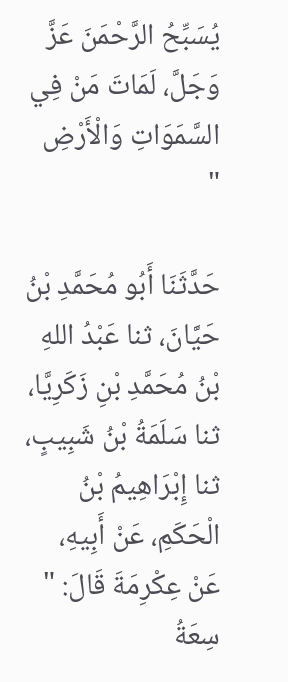يُسَبِّحُ الرَّحْمَنَ عَزَّ وَجَلَّ، لَمَاتَ مَنْ فِي السَّمَوَاتِ وَالْأَرْضِ "

حَدَّثَنَا أَبُو مُحَمَّدِ بْنُ حَيَّانَ، ثنا عَبْدُ اللهِ بْنُ مُحَمَّدِ بْنِ زَكَرِيَّا، ثنا سَلَمَةُ بْنُ شَبِيبٍ، ثنا إِبْرَاهِيمُ بْنُ الْحَكَمِ، عَنْ أَبِيهِ، عَنْ عِكْرِمَةَ قَالَ: " سِعَةُ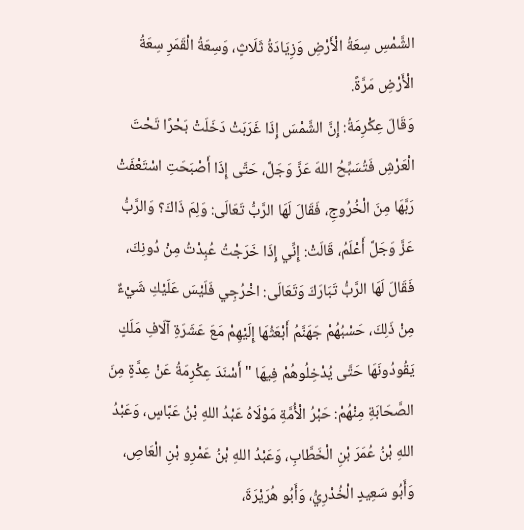الشَّمْسِ سِعَةُ الْأَرْضِ وَزِيَادَةُ ثَلَاثٍ، وَسِعَةُ الْقَمَرِ سِعَةُ الْأَرْضِ مَرَّةً.
وَقَالَ عِكْرِمَةُ: إِنَّ الشَّمْسَ إِذَا غَرَبَتْ دَخَلَتْ بَحْرًا تَحْتَ الْعَرْشِ فَتُسَبِّحُ اللهَ عَزَّ وَجَلَّ، حَتَّى إِذَا أَصْبَحَتِ اسْتَعْفَتْ رَبَّهَا مِنَ الْخُرُوجِ، فَقَالَ لَهَا الرَّبُّ تَعَالَى: وَلِمَ ذَاكَ؟ وَالرَّبُّ عَزَّ وَجَلَّ أَعْلَمُ، قَالَتْ: إِنِّي إِذَا خَرَجْتُ عُبِدْتُ مِنْ دُونِكَ، فَقَالَ لَهَا الرَّبُّ تَبَارَكَ وَتَعَالَى: اخْرُجِي فَلَيْسَ عَلَيْكِ شَيْءٌ مِنْ ذَلِكَ، حَسْبُهُمْ جَهَنَّمُ أَبْعَثُهَا إِلَيْهِمْ مَعَ عَشَرَةِ آلَافِ مَلَكٍ يَقُودُونَهَا حَتَّى يُدْخِلُوهُمْ فِيهَا " أَسْنَدَ عِكْرِمَةُ عَنْ عِدَّةٍ مِنَ الصَّحَابَةِ مِنْهُمْ: حَبْرُ الْأُمَّةِ مَوْلَاهُ عَبْدُ اللهِ بْنُ عَبَّاسٍ، وَعَبْدُ اللهِ بْنُ عُمَرَ بْنِ الْخَطَّابِ، وَعَبْدُ اللهِ بْنُ عَمْرِو بْنِ الْعَاصِ، وَأَبُو سَعِيدٍ الْخُدْرِيُّ، وَأَبُو هُرَيْرَةَ،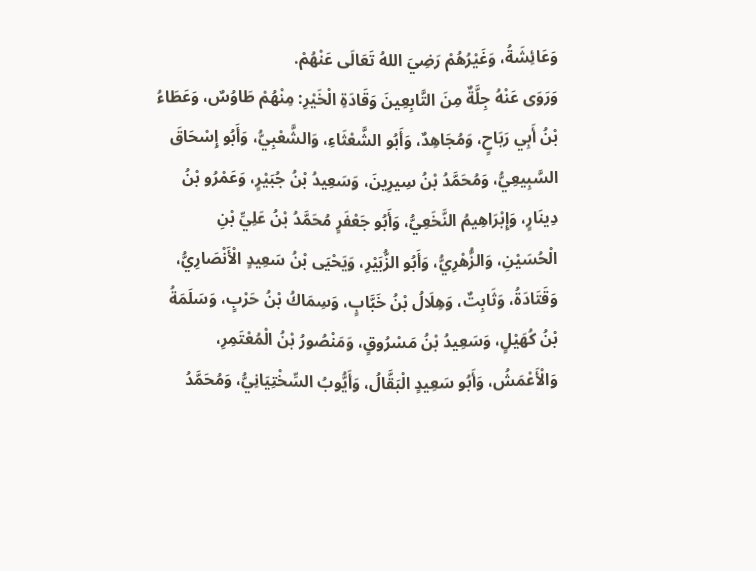وَعَائِشَةُ، وَغَيْرُهُمْ رَضِيَ اللهُ تَعَالَى عَنْهُمْ.
وَرَوَى عَنْهُ جِلَّةٌ مِنَ التَّابِعِينَ وَقَادَةِ الْخَيْرِ: مِنْهُمْ طَاوُسٌ، وَعَطَاءُ بْنُ أَبِي رَبَاحٍ، وَمُجَاهِدٌ، وَأَبُو الشَّعْثَاءِ، وَالشَّعْبِيُّ، وَأَبُو إِسْحَاقَ السَّبِيعِيُّ، وَمُحَمَّدُ بْنُ سِيرِينَ، وَسَعِيدُ بْنُ جُبَيْرٍ، وَعَمْرُو بْنُ دِينَارٍ، وَإِبْرَاهِيمُ النَّخَعِيُّ، وَأَبُو جَعْفَرٍ مُحَمَّدُ بْنُ عَلِيِّ بْنِ الْحُسَيْنِ، وَالزُّهْرِيُّ، وَأَبُو الزُّبَيْرِ، وَيَحْيَى بْنُ سَعِيدٍ الْأَنْصَارِيُّ، وَقَتَادَةُ، وَثَابِتٌ، وَهِلَالُ بْنُ خَبَّابٍ، وَسِمَاكُ بْنُ حَرْبٍ، وَسَلَمَةُ بْنُ كُهَيْلٍ، وَسَعِيدُ بْنُ مَسْرُوقٍ، وَمَنْصُورُ بْنُ الْمُعْتَمِرِ، وَالْأَعْمَشُ، وَأَبُو سَعِيدٍ الْبَقَّالُ، وَأَيُّوبُ السِّخْتِيَانِيُّ، وَمُحَمَّدُ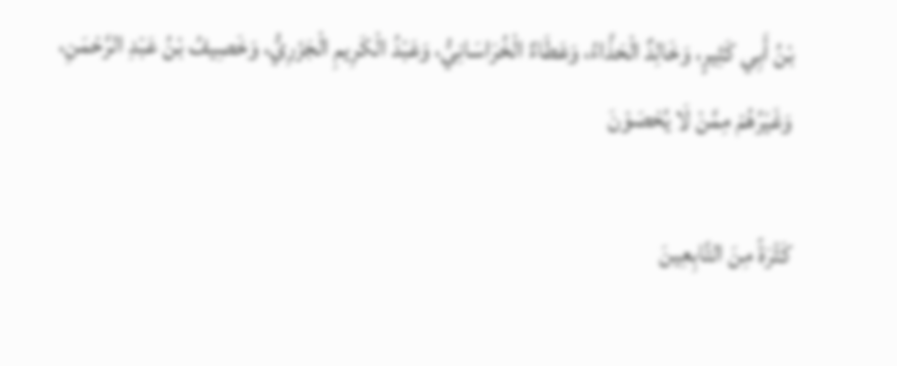بْنُ أَبِي كَثِيرٍ، وَخَالِدٌ الْحَذَّاءُ، وَعَطَاءٌ الْخُرَاسَانِيُّ، وَعَبْدُ الْكَرِيمِ الْجَزَرِيُّ، وَخَصِيفُ بْنُ عَبْدِ الرَّحْمَنِ، وَغَيْرُهُمْ مِمَّنْ لَا يُحْصَوْنَ

كَثْرَةً مِنَ التَّابِعِينَ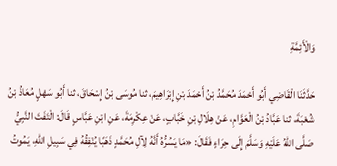وَالْأَئِمَّةِ

حَدَّثَنَا الْقَاضِي أَبُو أَحْمَدَ مُحَمَّدُ بْنُ أَحْمَدَ بْنِ إِبْرَاهِيمَ، ثنا مُوسَى بْنُ إِسْحَاقَ، ثنا أَبُو سَهْلٍ مُعَاذُ بْنُ شُعْبَةَ، ثنا عَبَّادُ بْنُ الْعَوَّامِ، عَنْ هِلَالِ بْنِ خَبَّابٍ، عَنْ عِكْرِمَةَ، عَنِ ابْنِ عَبَّاسٍ قَالَ: الْتَفَتَ النَّبِيُّ صَلَّى اللهُ عَلَيْهِ وَسَلَّمَ إِلَى حِرَاءٍ فَقَالَ: «مَا يَسُرُّهُ أَنَّهُ لِآلِ مُحَمَّدٍ ذَهَبًا يُنْفِقُهُ فِي سَبِيلِ اللهِ، يَمُوتُ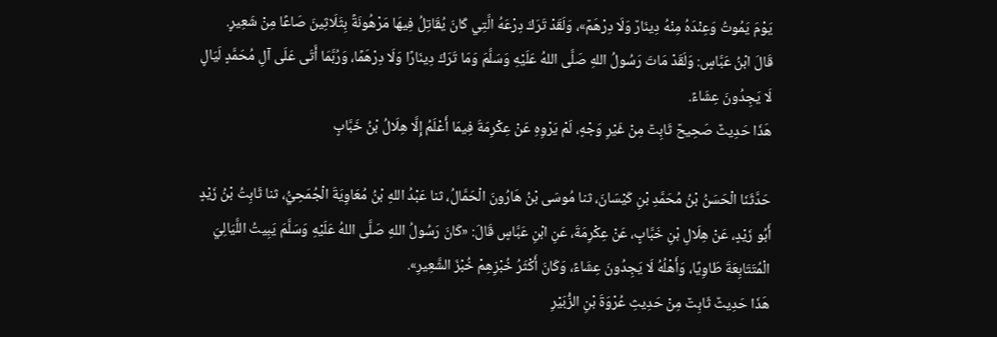يَوْمَ يَمُوتُ وَعِنْدَهُ مِنْهُ دِينَارٌ وَلَا دِرْهَمٌ»، وَلَقَدْ تَرَكَ دِرْعَهُ الَّتِي كَانَ يُقَاتِلُ فِيهَا مَرْهُونَةً بِثَلَاثِينَ صَاعًا مِنْ شَعِيرٍ.
قَالَ ابْنُ عَبَّاسٍ: وَلَقَدْ مَاتَ رَسُولُ اللهِ صَلَّى اللهُ عَلَيْهِ وَسَلَّمَ وَمَا تَرَكَ دِينَارًا وَلَا دِرْهَمًا، وَرُبَّمَا أَتَى عَلَى آلِ مُحَمَّدٍ لَيَالٍ لَا يَجِدُونَ عِشَاءً.
هَذَا حَدِيثٌ صَحِيحٌ ثَابِتٌ مِنْ غَيْرِ وَجْهٍ، لَمْ يَرْوِهِ عَنْ عِكْرِمَةَ فِيمَا أَعْلَمُ إِلَّا هِلَالُ بْنُ خَبَّابٍ

حَدَّثَنَا الْحَسَنُ بْنُ مُحَمَّدِ بْنِ كَيْسَانَ، ثنا مُوسَى بْنُ هَارُونَ الْحَمَّالُ، ثنا عَبْدُ اللهِ بْنُ مُعَاوِيَةَ الْجُمَحِيُّ، ثنا ثَابِتُ بْنُ زَيْدٍ أَبُو زَيْدٍ، عَنْ هِلَالِ بْنِ خَبَّابٍ، عَنْ عِكْرِمَةَ، عَنِ ابْنِ عَبَّاسٍ قَالَ: «كَانَ رَسُولُ اللهِ صَلَّى اللهُ عَلَيْهِ وَسَلَّمَ يَبِيتُ اللَّيَالِيَ الْمُتَتَابِعَةَ طَاوِيًا، وَأَهْلُهُ لَا يَجِدُونَ عِشَاءً، وَكَانَ أَكْثَرُ خُبْزِهِمْ خُبْزَ الشَّعِيرِ».
هَذَا حَدِيثٌ ثَابِتٌ مِنْ حَدِيثِ عُرْوَةَ بْنِ الزُّبَيْرِ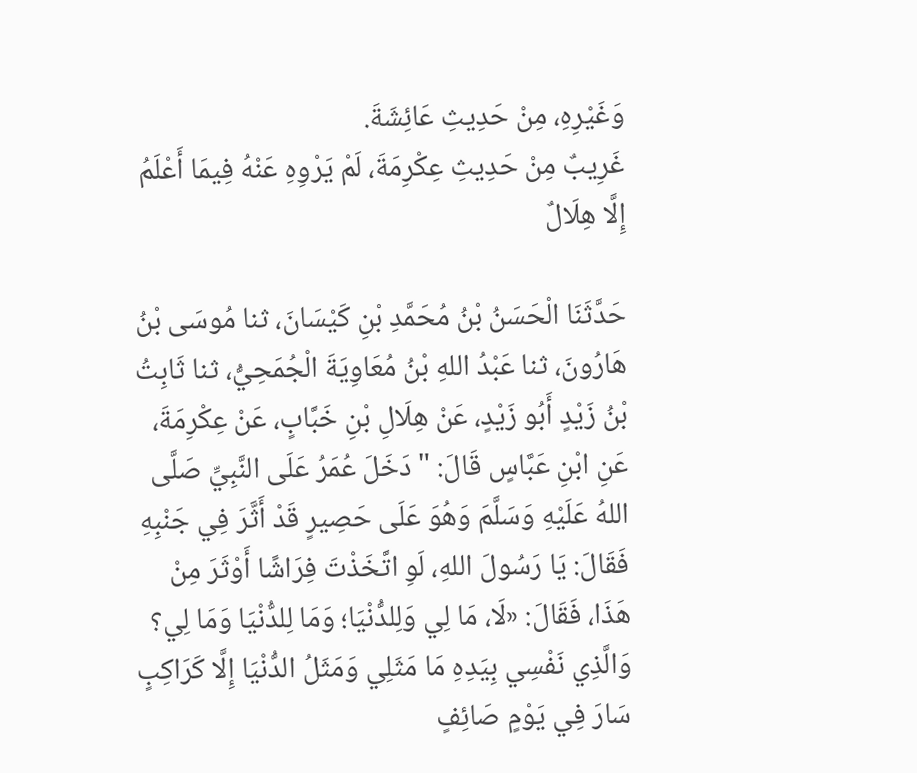وَغَيْرِهِ، مِنْ حَدِيثِ عَائِشَةَ.
غَرِيبٌ مِنْ حَدِيثِ عِكْرِمَةَ، لَمْ يَرْوِهِ عَنْهُ فِيمَا أَعْلَمُ إِلَّا هِلَالٌ

حَدَّثَنَا الْحَسَنُ بْنُ مُحَمَّدِ بْنِ كَيْسَانَ، ثنا مُوسَى بْنُ هَارُونَ، ثنا عَبْدُ اللهِ بْنُ مُعَاوِيَةَ الْجُمَحِيُّ، ثنا ثَابِتُ بْنُ زَيْدٍ أَبُو زَيْدٍ، عَنْ هِلَالِ بْنِ خَبَّابٍ، عَنْ عِكْرِمَةَ، عَنِ ابْنِ عَبَّاسٍ قَالَ: " دَخَلَ عُمَرُ عَلَى النَّبِيِّ صَلَّى اللهُ عَلَيْهِ وَسَلَّمَ وَهُوَ عَلَى حَصِيرٍ قَدْ أَثَّرَ فِي جَنْبِهِ فَقَالَ: يَا رَسُولَ اللهِ، لَوِ اتَّخَذْتَ فِرَاشًا أَوْثَرَ مِنْ هَذَا، فَقَالَ: «لَا، مَا لِي وَلِلدُّنْيَا؛ وَمَا لِلدُّنْيَا وَمَا لِي؟ وَالَّذِي نَفْسِي بِيَدِهِ مَا مَثَلِي وَمَثَلُ الدُّنْيَا إِلَّا كَرَاكِبٍ سَارَ فِي يَوْمٍ صَائِفٍ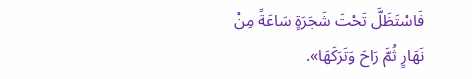فَاسْتَظَلَّ تَحْتَ شَجَرَةٍ سَاعَةً مِنْ نَهَارٍ ثُمَّ رَاحَ وَتَرَكَهَا».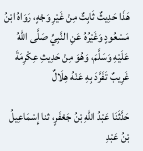هَذَا حَدِيثٌ ثَابِتٌ مِنْ غَيْرِ وَجْهٍ، رَوَاهُ ابْنُ مَسْعُودٍ وَغَيْرُهُ عَنِ النَّبِيِّ صَلَّى اللهُ عَلَيْهِ وَسَلَّمَ، وَهُوَ مِنْ حَدِيثِ عِكْرِمَةَ غَرِيبٌ تَفَرَّدَ بِهِ عَنْهُ هِلَالٌ

حَدَّثَنَا عَبْدُ اللهِ بْنُ جَعْفَرٍ، ثنا إِسْمَاعِيلُ بْنُ عَبْدِ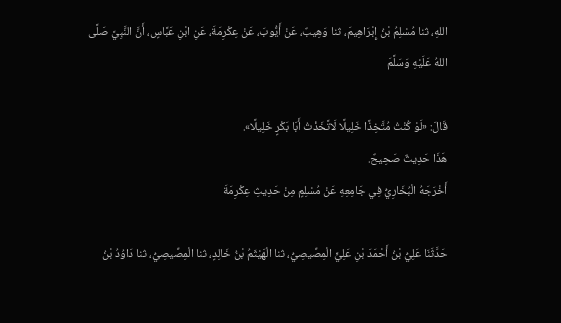اللهِ، ثنا مُسْلِمُ بْنُ إِبْرَاهِيمَ، ثنا وَهِيبٌ، عَنْ أَيُّوبَ، عَنْ عِكْرِمَةَ، عَنِ ابْنِ عَبَّاسٍ، أَنَّ النَّبِيَّ صَلَّى اللهُ عَلَيْهِ وَسَلَّمَ

قَالَ: «لَوْ كُنْتُ مُتَّخِذًا خَلِيلًا لَاتَّخَذْتُ أَبَا بَكْرٍ خَلِيلًا».
هَذَا حَدِيثٌ صَحِيحٌ.
أَخْرَجَهُ الْبُخَارِيُّ فِي جَامِعِهِ عَنْ مُسْلِمٍ مِنْ حَدِيثِ عِكْرِمَةَ

حَدَّثَنَا عَلِيُّ بْنُ أَحْمَدَ بْنِ عَلِيٍّ الْمِصِّيصِيُّ، ثنا الْهَيْثَمُ بْنُ خَالِدٍ، ثنا الْمِصِّيصِيُّ، ثنا دَاوُدُ بْنُ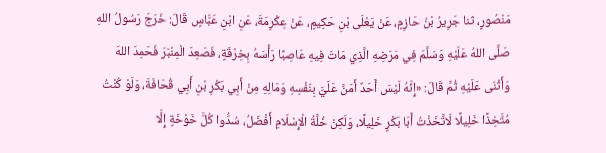مَنْصُورٍ، ثنا جَرِيرُ بْنُ حَازِمٍ، عَنْ يَعْلَى بْنِ حَكِيمٍ، عَنْ عِكْرِمَةَ، عَنِ ابْنِ عَبَّاسٍ قَالَ: خَرَجَ رَسُولُ اللهِ صَلَّى اللهُ عَلَيْهِ وَسَلَّمَ فِي مَرَضِهِ الَّذِي مَاتَ فِيهِ عَاصِبًا رَأْسَهُ بِخِرْقَةٍ، فَصَعِدَ الْمِنْبَرَ فَحَمِدَ اللهَ وَأَثْنَى عَلَيْهِ ثُمَّ قَالَ: «إِنَّهُ لَيْسَ أَحَدٌ أَمَنَّ عَلَيَّ بِنَفْسِهِ وَمَالِهِ مِنْ أَبِي بَكْرِ بْنِ أَبِي قُحَافَةَ، وَلَوْ كُنْتُ مُتَّخِذًا خَلِيلًا لَاتَّخَذْتُ أَبَا بَكْرٍ خَلِيلًا، وَلَكِنْ خُلَّةُ الْإِسْلَامِ أَفْضَلُ، سُدُّوا كُلَّ خَوْخَةٍ إِلَّا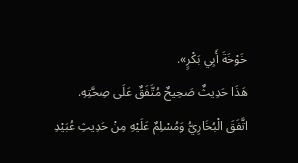خَوْخَةَ أَبِي بَكْرٍ».
هَذَا حَدِيثٌ صَحِيحٌ مُتَّفَقٌ عَلَى صِحَّتِهِ.
اتَّفَقَ الْبُخَارِيُّ وَمُسْلِمٌ عَلَيْهِ مِنْ حَدِيثِ عُبَيْدِ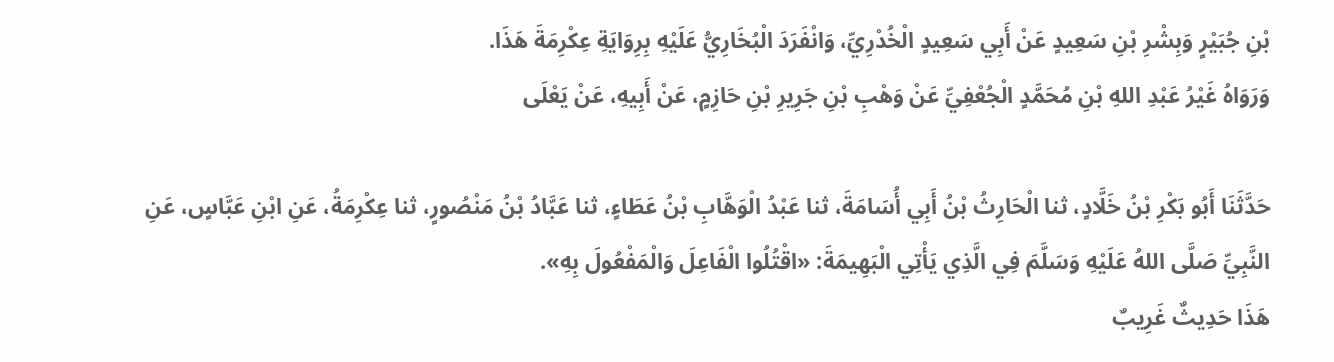بْنِ جُبَيْرٍ وَبِشْرِ بْنِ سَعِيدٍ عَنْ أَبِي سَعِيدٍ الْخُدْرِيِّ، وَانْفَرَدَ الْبُخَارِيُّ عَلَيْهِ بِرِوَايَةِ عِكْرِمَةَ هَذَا.
وَرَوَاهُ غَيْرُ عَبْدِ اللهِ بْنِ مُحَمَّدٍ الْجُعْفِيِّ عَنْ وَهْبِ بْنِ جَرِيرِ بْنِ حَازِمٍ، عَنْ أَبِيهِ، عَنْ يَعْلَى

حَدَّثَنَا أَبُو بَكْرِ بْنُ خَلَّادٍ، ثنا الْحَارِثُ بْنُ أَبِي أُسَامَةَ، ثنا عَبْدُ الْوَهَّابِ بْنُ عَطَاءٍ، ثنا عَبَّادُ بْنُ مَنْصُورٍ، ثنا عِكْرِمَةُ، عَنِ ابْنِ عَبَّاسٍ، عَنِ النَّبِيِّ صَلَّى اللهُ عَلَيْهِ وَسَلَّمَ فِي الَّذِي يَأْتِي الْبَهِيمَةَ: «اقْتُلُوا الْفَاعِلَ وَالْمَفْعُولَ بِهِ».
هَذَا حَدِيثٌ غَرِيبٌ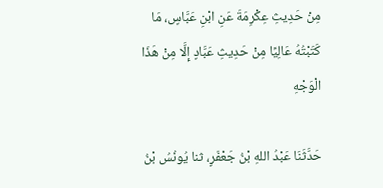مِنْ حَدِيثِ عِكْرِمَةَ عَنِ ابْنِ عَبَّاسٍ، مَا كَتَبْتُهُ عَالِيًا مِنْ حَدِيثِ عَبَّادٍ إِلَّا مِنْ هَذَا الْوَجْهِ

حَدَّثَنَا عَبْدُ اللهِ بْنُ جَعْفَرٍ، ثنا يُونُسُ بْنُ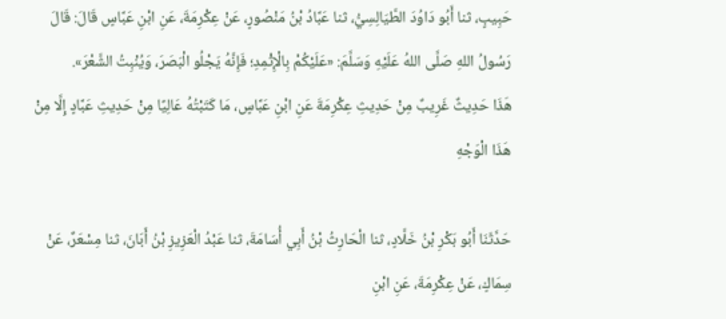حَبِيبٍ، ثنا أَبُو دَاوُدَ الطَّيَالِسِيُّ، ثنا عَبَّادُ بْنُ مَنْصُورٍ، عَنْ عِكْرِمَةَ، عَنِ ابْنِ عَبَّاسٍ قَالَ: قَالَ رَسُولُ اللهِ صَلَّى اللهُ عَلَيْهِ وَسَلَّمَ: «عَلَيْكُمْ بِالْإِثْمِدِ؛ فَإِنَّهُ يَجْلُو الْبَصَرَ، وَيُنْبِتُ الشَّعْرَ».
هَذَا حَدِيثٌ غَرِيبٌ مِنْ حَدِيثِ عِكْرِمَةَ عَنِ ابْنِ عَبَّاسٍ، مَا كَتَبْتُهُ عَالِيًا مِنْ حَدِيثِ عَبَّادٍ إِلَّا مِنْ هَذَا الْوَجْهِ

حَدَّثَنَا أَبُو بَكْرِ بْنُ خَلَّادٍ، ثنا الْحَارِثُ بْنُ أَبِي أُسَامَةَ، ثنا عَبْدُ الْعَزِيزِ بْنُ أَبَانَ، ثنا مِسْعَرٌ، عَنْ سِمَاكٍ، عَنْ عِكْرِمَةَ، عَنِ ابْنِ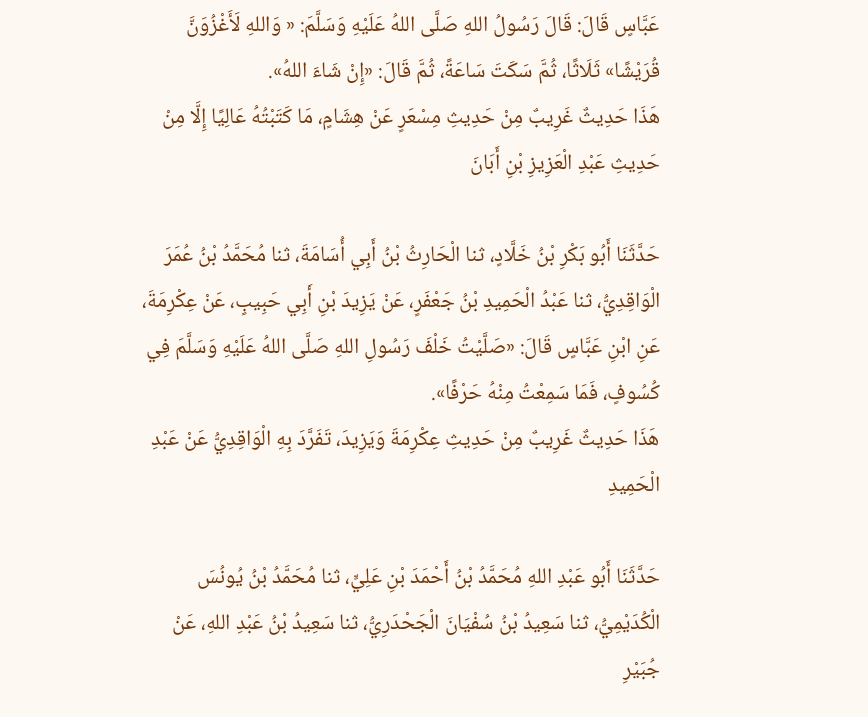عَبَّاسٍ قَالَ: قَالَ رَسُولُ اللهِ صَلَّى اللهُ عَلَيْهِ وَسَلَّمَ: « وَاللهِ لَأَغْزُوَنَّ قُرَيْشًا» ثَلَاثًا، ثُمَّ سَكَتَ سَاعَةً، ثُمَّ قَالَ: «إِنْ شَاءَ اللهُ».
هَذَا حَدِيثٌ غَرِيبٌ مِنْ حَدِيثِ مِسْعَرٍ عَنْ هِشَامٍ، مَا كَتَبْتُهُ عَالِيًا إِلَّا مِنْ حَدِيثِ عَبْدِ الْعَزِيزِ بْنِ أَبَانَ

حَدَّثَنَا أَبُو بَكْرِ بْنُ خَلَّادٍ، ثنا الْحَارِثُ بْنُ أَبِي أُسَامَةَ، ثنا مُحَمَّدُ بْنُ عُمَرَ الْوَاقِدِيُّ، ثنا عَبْدُ الْحَمِيدِ بْنُ جَعْفَرٍ، عَنْ يَزِيدَ بْنِ أَبِي حَبِيبٍ، عَنْ عِكْرِمَةَ، عَنِ ابْنِ عَبَّاسٍ قَالَ: «صَلَّيْتُ خَلْفَ رَسُولِ اللهِ صَلَّى اللهُ عَلَيْهِ وَسَلَّمَ فِي كُسُوفٍ، فَمَا سَمِعْتُ مِنْهُ حَرْفًا».
هَذَا حَدِيثٌ غَرِيبٌ مِنْ حَدِيثِ عِكْرِمَةَ وَيَزِيدَ، تَفَرَّدَ بِهِ الْوَاقِدِيُّ عَنْ عَبْدِ الْحَمِيدِ

حَدَّثَنَا أَبُو عَبْدِ اللهِ مُحَمَّدُ بْنُ أَحْمَدَ بْنِ عَلِيٍّ، ثنا مُحَمَّدُ بْنُ يُونُسَ الْكُدَيْمِيُّ، ثنا سَعِيدُ بْنُ سُفْيَانَ الْجَحْدَرِيُّ، ثنا سَعِيدُ بْنُ عَبْدِ اللهِ، عَنْ جُبَيْرِ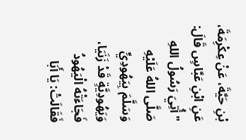بْنِ حَيَّةَ، عَنْ عِكْرِمَةَ، عَنِ ابْنِ عَبَّاسٍ قَالَ: " أُتِيَ رَسُولُ اللهِ صَلَّى اللهُ عَلَيْهِ وَسَلَّمَ بِيَهُودِيٍّ وَيَهُودِيَّةٍ قَدْ زَنَيَا، فَجَاءَتْهُ الْيَهُودُ فَقَالَتْ: يَا أَبَا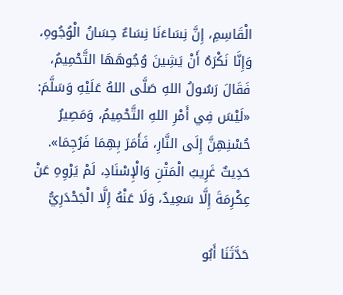الْقَاسِمِ، إِنَّ نِسَاءَنَا نِسَاءٌ حِسَانُ الْوُجُوهِ، وَإِنَّا نَكْرَهُ أَنْ يَشِينَ وُجُوهَهَا التَّحْمِيمُ، فَقَالَ رَسُولُ اللهِ صَلَّى اللهُ عَلَيْهِ وَسَلَّمَ: «لَيْسَ فِي أَمْرِ اللهِ التَّحْمِيمُ، وَمَصِيرُ حُسْنِهِنَّ إِلَى النَّارِ، فَأَمَرَ بِهِمَا فَرُجِمَا».
حَدِيثٌ غَرِيبُ الْمَتْنِ وَالْإِسْنَادِ، لَمْ يَرْوِهِ عَنْ عِكْرِمَةَ إِلَّا سَعِيدٌ، وَلَا عَنْهُ إِلَّا الْجَحْدَرِيُّ

حَدَّثَنَا أَبُو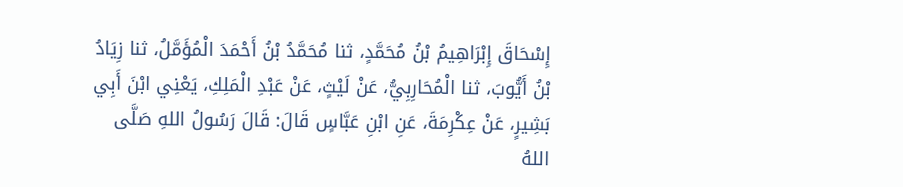إِسْحَاقَ إِبْرَاهِيمُ بْنُ مُحَمَّدٍ، ثنا مُحَمَّدُ بْنُ أَحْمَدَ الْمُؤَمَّلُ، ثنا زِيَادُ بْنُ أَيُّوبَ، ثنا الْمُحَارِبِيُّ، عَنْ لَيْثٍ، عَنْ عَبْدِ الْمَلِكِ، يَعْنِي ابْنَ أَبِي بَشِيرٍ، عَنْ عِكْرِمَةَ، عَنِ ابْنِ عَبَّاسٍ قَالَ: قَالَ رَسُولُ اللهِ صَلَّى اللهُ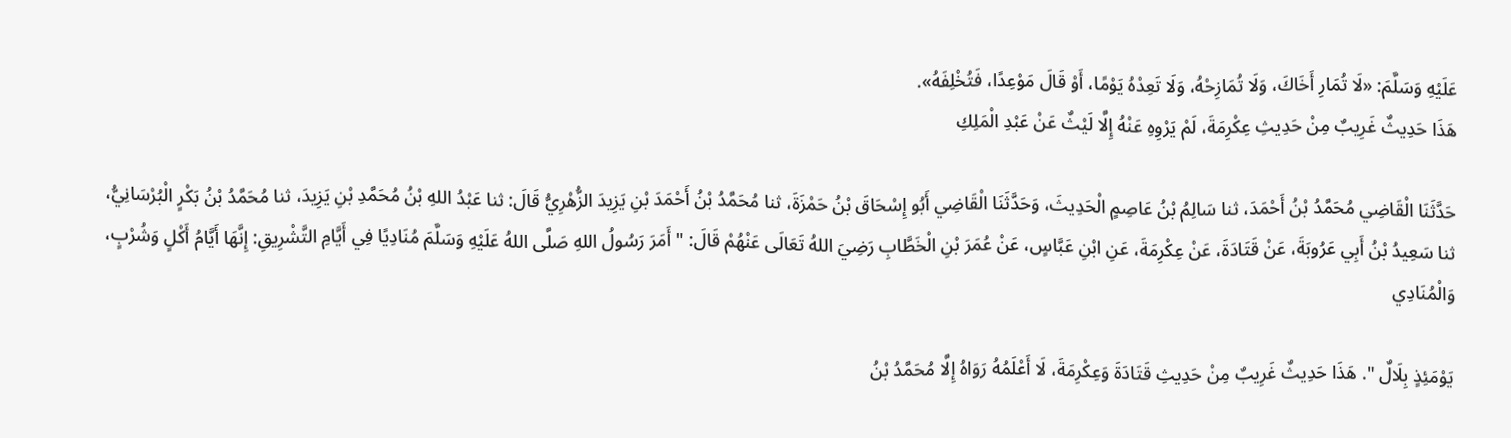عَلَيْهِ وَسَلَّمَ: «لَا تُمَارِ أَخَاكَ، وَلَا تُمَازِحْهُ، وَلَا تَعِدْهُ يَوْمًا، أَوْ قَالَ مَوْعِدًا، فَتُخْلِفَهُ».
هَذَا حَدِيثٌ غَرِيبٌ مِنْ حَدِيثِ عِكْرِمَةَ، لَمْ يَرْوِهِ عَنْهُ إِلَّا لَيْثٌ عَنْ عَبْدِ الْمَلِكِ

حَدَّثَنَا الْقَاضِي مُحَمَّدُ بْنُ أَحْمَدَ، ثنا سَالِمُ بْنُ عَاصِمٍ الْحَدِيثَ، وَحَدَّثَنَا الْقَاضِي أَبُو إِسْحَاقَ بْنُ حَمْزَةَ، ثنا مُحَمَّدُ بْنُ أَحْمَدَ بْنِ يَزِيدَ الزُّهْرِيُّ قَالَ: ثنا عَبْدُ اللهِ بْنُ مُحَمَّدِ بْنِ يَزِيدَ، ثنا مُحَمَّدُ بْنُ بَكْرٍ الْبُرْسَانِيُّ، ثنا سَعِيدُ بْنُ أَبِي عَرُوبَةَ، عَنْ قَتَادَةَ، عَنْ عِكْرِمَةَ، عَنِ ابْنِ عَبَّاسٍ، عَنْ عُمَرَ بْنِ الْخَطَّابِ رَضِيَ اللهُ تَعَالَى عَنْهُمْ قَالَ: " أَمَرَ رَسُولُ اللهِ صَلَّى اللهُ عَلَيْهِ وَسَلَّمَ مُنَادِيًا فِي أَيَّامِ التَّشْرِيقِ: إِنَّهَا أَيَّامُ أَكْلٍ وَشُرْبٍ، وَالْمُنَادِي

يَوْمَئِذٍ بِلَالٌ ". هَذَا حَدِيثٌ غَرِيبٌ مِنْ حَدِيثِ قَتَادَةَ وَعِكْرِمَةَ، لَا أَعْلَمُهُ رَوَاهُ إِلَّا مُحَمَّدُ بْنُ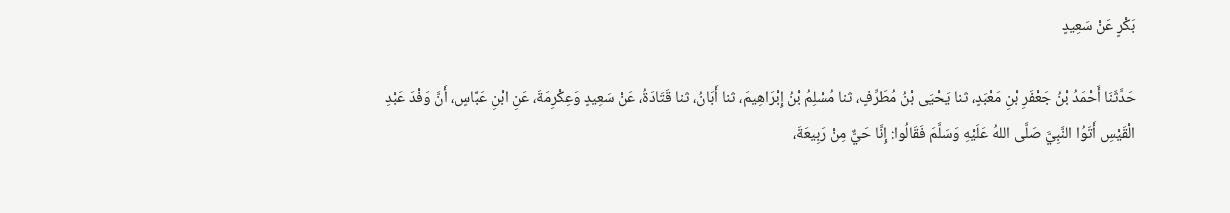بَكْرٍ عَنْ سَعِيدٍ

حَدَّثَنَا أَحْمَدُ بْنُ جَعْفَرِ بْنِ مَعْبَدٍ، ثنا يَحْيَى بْنُ مُطَرِّفٍ، ثنا مُسْلِمُ بْنُ إِبْرَاهِيمَ، ثنا أَبَانُ، ثنا قَتَادَةُ، عَنْ سَعِيدٍ وَعِكْرِمَةَ، عَنِ ابْنِ عَبَّاسٍ، أَنَّ وَفْدَ عَبْدِ الْقَيْسِ أَتَوُا النَّبِيَّ صَلَّى اللهُ عَلَيْهِ وَسَلَّمَ فَقَالُوا: إِنَّا حَيٌّ مِنْ رَبِيعَةَ،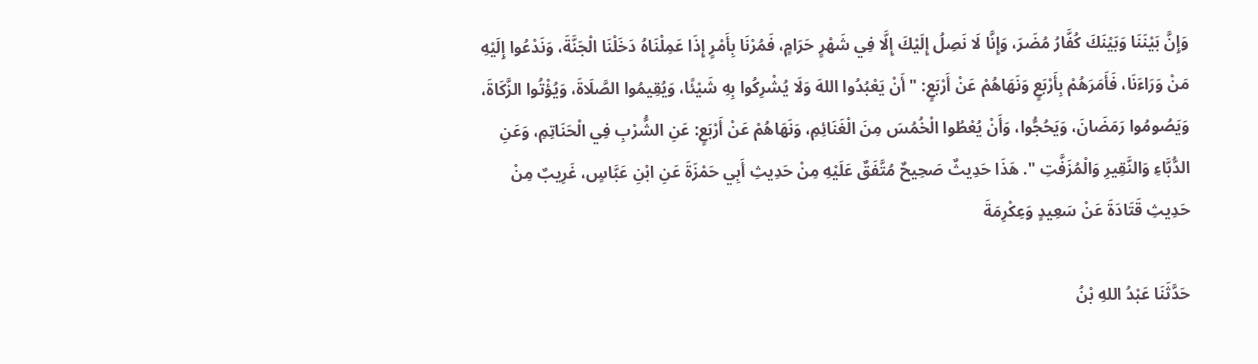وَإِنَّ بَيْنَنَا وَبَيْنَكَ كُفَّارُ مُضَرَ، وَإِنَّا لَا نَصِلُ إِلَيْكَ إِلَّا فِي شَهْرٍ حَرَامٍ، فَمُرْنَا بِأَمْرٍ إِذَا عَمِلْنَاهُ دَخَلْنَا الْجَنَّةَ، وَنَدْعُوا إِلَيْهِ مَنْ وَرَاءَنَا، فَأَمَرَهُمْ بِأَرْبَعٍ وَنَهَاهُمْ عَنْ أَرْبَعٍ: " أَنْ يَعْبُدُوا اللهَ وَلَا يُشْرِكُوا بِهِ شَيْئًا، وَيُقِيمُوا الصَّلَاةَ، وَيُؤْتُوا الزَّكَاةَ، وَيَصُومُوا رَمَضَانَ، وَيَحُجُّوا، وَأَنْ يُعْطُوا الْخُمُسَ مِنَ الْغَنَائِمِ، وَنَهَاهُمْ عَنْ أَرْبَعٍ: عَنِ الشُّرْبِ فِي الْحَنَاتِمِ، وَعَنِ الدُّبَّاءِ وَالنَّقِيرِ وَالْمُزَفَّتِ ". هَذَا حَدِيثٌ صَحِيحٌ مُتَّفَقٌ عَلَيْهِ مِنْ حَدِيثِ أَبِي حَمْزَةَ عَنِ ابْنِ عَبَّاسٍ، غَرِيبٌ مِنْ حَدِيثِ قَتَادَةَ عَنْ سَعِيدٍ وَعِكْرِمَةَ

حَدَّثَنَا عَبْدُ اللهِ بْنُ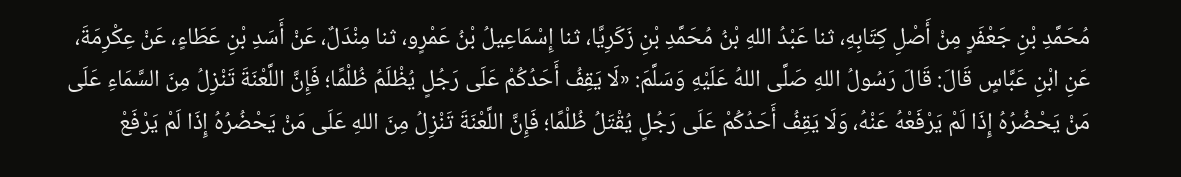مُحَمَّدِ بْنِ جَعْفَرٍ مِنْ أَصْلِ كِتَابِهِ، ثنا عَبْدُ اللهِ بْنُ مُحَمَّدِ بْنِ زَكَرِيَّا، ثنا إِسْمَاعِيلُ بْنُ عَمْرٍو، ثنا مِنْدَلٌ، عَنْ أَسَدِ بْنِ عَطَاءٍ، عَنْ عِكْرِمَةَ، عَنِ ابْنِ عَبَّاسٍ قَالَ: قَالَ رَسُولُ اللهِ صَلَّى اللهُ عَلَيْهِ وَسَلَّمَ: «لَا يَقِفُ أَحَدُكُمْ عَلَى رَجُلٍ يُظْلَمُ ظُلْمًا؛ فَإِنَّ اللَّعْنَةَ تَنْزِلُ مِنَ السَّمَاءِ عَلَى مَنْ يَحْضُرُهُ إِذَا لَمْ يَرْفَعْهُ عَنْهُ، وَلَا يَقِفُ أَحَدُكُمْ عَلَى رَجُلٍ يُقْتَلُ ظُلْمًا؛ فَإِنَّ اللَّعْنَةَ تَنْزِلُ مِنَ اللهِ عَلَى مَنْ يَحْضُرُهُ إِذَا لَمْ يَرْفَعْ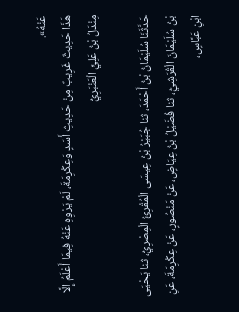عَنْهُ».
هَذَا حَدِيثٌ غَرِيبٌ مِنْ حَدِيثِ أَسَدٍ وَعِكْرِمَةَ، لَمْ يَرْوِهِ عَنْهُ فِيمَا أَعْلَمُ إِلَّا مِنْدَلُ بْنُ عَلِيٍّ الْعَنْبَرِيُّ

حَدَّثَنَا سُلَيْمَانُ بْنُ أَحْمَدَ، ثنا جُبَيْرُ بْنُ عِيسَى الْمُقْرِئُ الْمِصْرِيُّ، ثنا يَحْيَى بْنُ سُلَيْمَانَ الْقُرَشِيُّ، ثنا فُضَيْلُ بْنُ عِيَاضٍ، عَنْ مَنْصُورٍ، عَنْ عِكْرِمَةَ، عَنِ ابْنِ عَبَّاسٍ،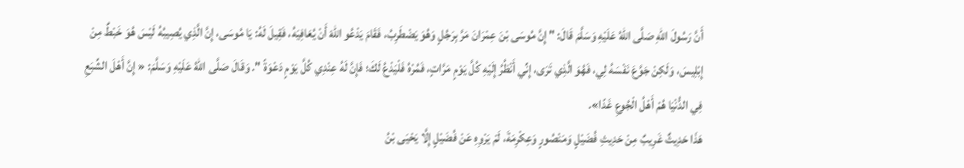أَنَّ رَسُولَ اللهِ صَلَّى اللهُ عَلَيْهِ وَسَلَّمَ قَالَ: " إِنَّ مُوسَى بْنَ عِمْرَانَ مَرَّ بِرَجُلٍ وَهُوَ يَضْطَرِبُ، فَقَامَ يَدْعُو اللهَ أَنْ يُعَافِيَهُ، فَقِيلَ لَهُ: يَا مُوسَى، إِنَّ الَّذِي يُصِيبُهُ لَيْسَ هُوَ خَبْطٌ مِنْ إِبْلِيسَ، وَلَكِنْ جَوَّعَ نَفْسَهُ لِي، فَهُوَ الَّذِي تَرَى، إِنِّي أَنْظُرُ إِلَيْهِ كُلَّ يَوْمٍ مَرَّاتٍ، فَمُرْهُ فَلْيَدْعُ لَكَ؛ فَإِنَّ لَهُ عِنْدِي كُلَّ يَوْمٍ دَعْوَةً ". وَقَالَ صَلَّى اللهُ عَلَيْهِ وَسَلَّمَ: « إِنَّ أَهْلَ الشِّبَعِ فِي الدُّنْيَا هُمْ أَهْلُ الْجُوعِ غَدًا».
هَذَا حَدِيثٌ غَرِيبٌ مِنْ حَدِيثِ فُضَيْلٍ وَمَنْصُورٍ وَعِكْرِمَةَ، لَمْ يَرْوِهِ عَنْ فُضَيْلٍ إِلَّا يَحْيَى بْنُ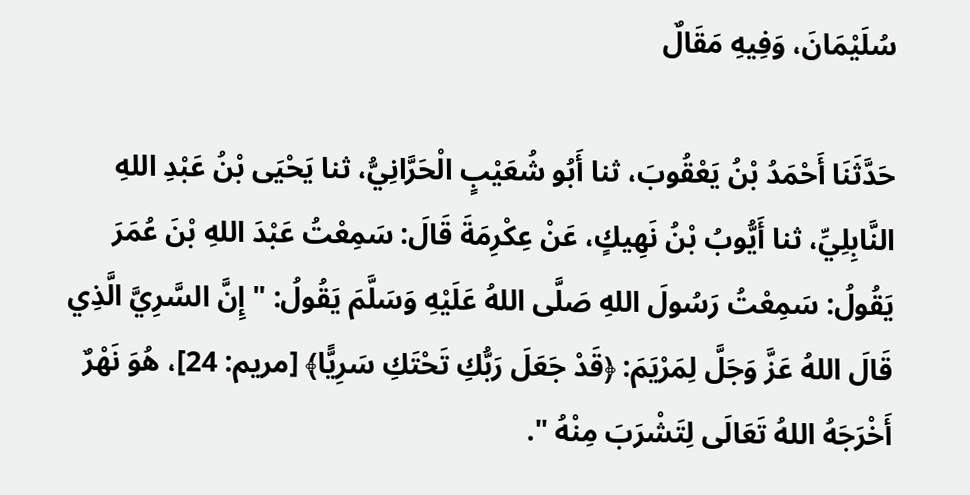سُلَيْمَانَ، وَفِيهِ مَقَالٌ

حَدَّثَنَا أَحْمَدُ بْنُ يَعْقُوبَ، ثنا أَبُو شُعَيْبٍ الْحَرَّانِيُّ، ثنا يَحْيَى بْنُ عَبْدِ اللهِ النَّابِلِيِّ، ثنا أَيُّوبُ بْنُ نَهِيكٍ، عَنْ عِكْرِمَةَ قَالَ: سَمِعْتُ عَبْدَ اللهِ بْنَ عُمَرَ يَقُولُ: سَمِعْتُ رَسُولَ اللهِ صَلَّى اللهُ عَلَيْهِ وَسَلَّمَ يَقُولُ: " إِنَّ السَّرِيَّ الَّذِي قَالَ اللهُ عَزَّ وَجَلَّ لِمَرْيَمَ: ﴿قَدْ جَعَلَ رَبُّكِ تَحْتَكِ سَرِيًّا﴾ [مريم: 24]، هُوَ نَهْرٌ أَخْرَجَهُ اللهُ تَعَالَى لِتَشْرَبَ مِنْهُ ".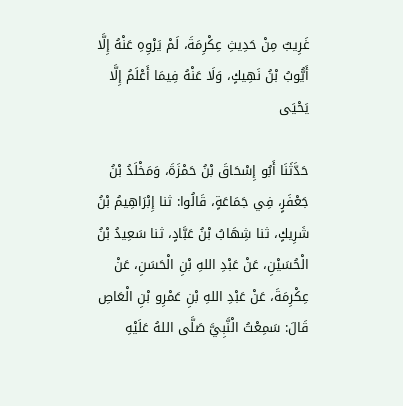غَرِيبٌ مِنْ حَدِيثِ عِكْرِمَةَ، لَمْ يَرْوِهِ عَنْهُ إِلَّا أَيُّوبُ بْنُ نَهِيكٍ، وَلَا عَنْهُ فِيمَا أَعْلَمُ إِلَّا يَحْيَى

حَدَّثَنَا أَبُو إِسْحَاقَ بْنُ حَمْزَةَ، وَمَخْلَدُ بْنُ جَعْفَرٍ، فِي جَمَاعَةٍ، قَالُوا: ثنا إِبْرَاهِيمُ بْنُ شَرِيكٍ، ثنا شِهَابُ بْنُ عَبَّادٍ، ثنا سَعِيدُ بْنُ الْحُسَيْنِ، عَنْ عَبْدِ اللهِ بْنِ الْحَسَنِ، عَنْ عِكْرِمَةَ، عَنْ عَبْدِ اللهِ بْنِ عَمْرِو بْنِ الْعَاصِ قَالَ: سَمِعْتُ الْنَّبِيَّ صَلَّى اللهُ عَلَيْهِ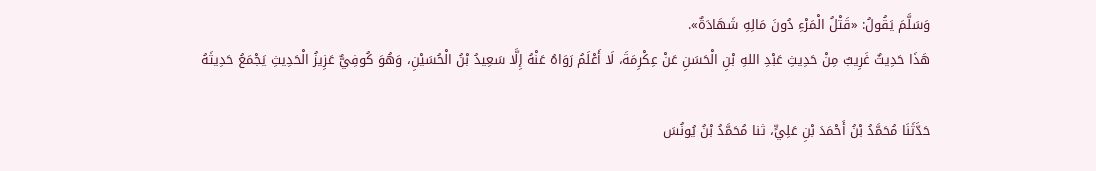وَسَلَّمَ يَقُولُ: «قَتْلُ الْمَرْءِ دُونَ مَالِهِ شَهَادَةٌ».
هَذَا حَدِيثٌ غَرِيبٌ مِنْ حَدِيثِ عَبْدِ اللهِ بْنِ الْحَسَنِ عَنْ عِكْرِمَةَ، لَا أَعْلَمُ رَوَاهُ عَنْهُ إِلَّا سَعِيدُ بْنُ الْحُسَيْنِ، وَهُوَ كُوفِيٌّ عَزِيزُ الْحَدِيثِ يَجْمَعُ حَدِيثَهُ

حَدَّثَنَا مُحَمَّدُ بْنُ أَحْمَدَ بْنِ عَلِيٍّ، ثنا مُحَمَّدُ بْنُ يُونُسَ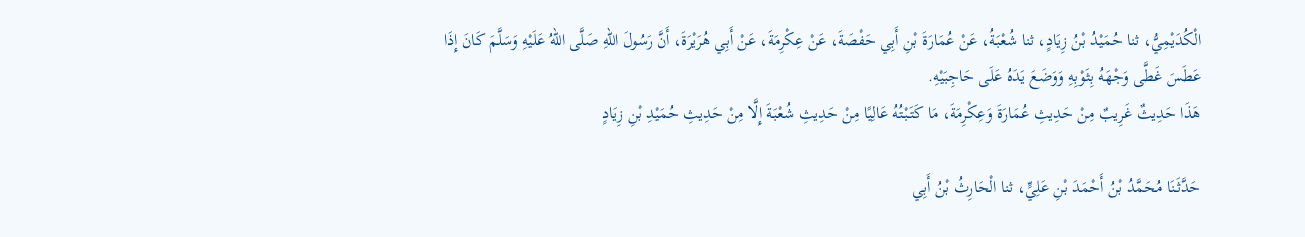الْكُدَيْمِيُّ، ثنا حُمَيْدُ بْنُ زِيَادٍ، ثنا شُعْبَةُ، عَنْ عُمَارَةَ بْنِ أَبِي حَفْصَةَ، عَنْ عِكْرِمَةَ، عَنْ أَبِي هُرَيْرَةَ، أَنَّ رَسُولَ اللهِ صَلَّى اللهُ عَلَيْهِ وَسَلَّمَ كَانَ إِذَا عَطَسَ غَطَّى وَجْهَهُ بِثَوْبِهِ وَوَضَعَ يَدَهُ عَلَى حَاجِبَيْهِ.
هَذَا حَدِيثٌ غَرِيبٌ مِنْ حَدِيثِ عُمَارَةَ وَعِكْرِمَةَ، مَا كَتَبْتُهُ عَالِيًا مِنْ حَدِيثِ شُعْبَةَ إِلَّا مِنْ حَدِيثِ حُمَيْدِ بْنِ زِيَادٍ

حَدَّثَنَا مُحَمَّدُ بْنُ أَحْمَدَ بْنِ عَلِيٍّ، ثنا الْحَارِثُ بْنُ أَبِي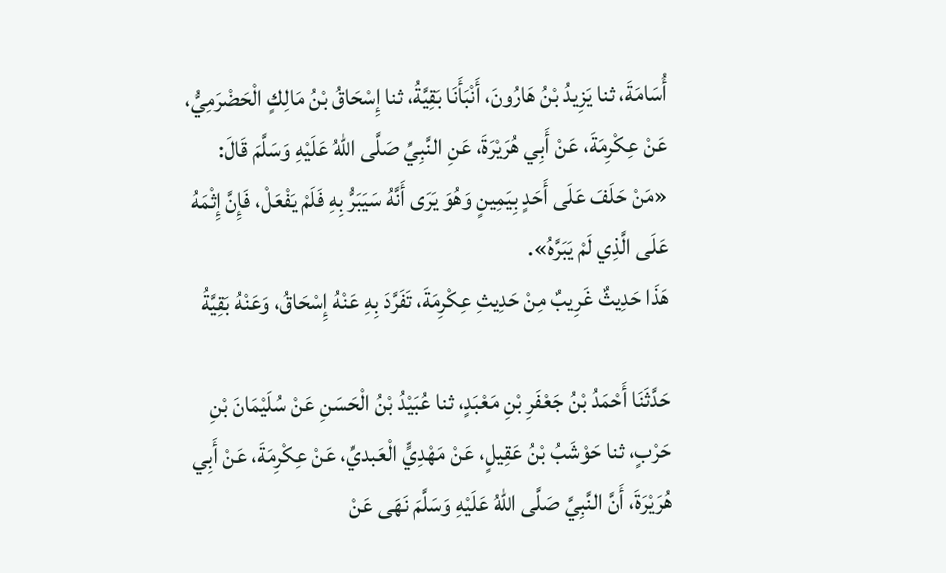أُسَامَةَ، ثنا يَزِيدُ بْنُ هَارُونَ، أَنْبَأَنَا بَقِيَّةُ، ثنا إِسْحَاقُ بْنُ مَالِكٍ الْحَضْرَمِيُّ، عَنْ عِكْرِمَةَ، عَنْ أَبِي هُرَيْرَةَ، عَنِ النَّبِيِّ صَلَّى اللهُ عَلَيْهِ وَسَلَّمَ قَالَ: «مَنْ حَلَفَ عَلَى أَحَدٍ بِيَمِينٍ وَهُوَ يَرَى أَنَّهُ سَيَبَرُّ بِهِ فَلَمْ يَفْعَلْ، فَإِنَّ إِثْمَهُ عَلَى الَّذِي لَمْ يَبَرَّهُ».
هَذَا حَدِيثٌ غَرِيبٌ مِنْ حَدِيثِ عِكْرِمَةَ، تَفَرَّدَ بِهِ عَنْهُ إِسْحَاقُ، وَعَنْهُ بَقِيَّةُ

حَدَّثَنَا أَحْمَدُ بْنُ جَعْفَرِ بْنِ مَعْبَدٍ، ثنا عُبَيْدُ بْنُ الْحَسَنِ عَنْ سُلَيْمَانَ بْنِ حَرْبٍ، ثنا حَوْشَبُ بْنُ عَقِيلٍ، عَنْ مَهْدِيٍّ الْعَبديِّ، عَنْ عِكْرِمَةَ، عَنْ أَبِي هُرَيْرَةَ، أَنَّ النَّبِيَّ صَلَّى اللهُ عَلَيْهِ وَسَلَّمَ نَهَى عَنْ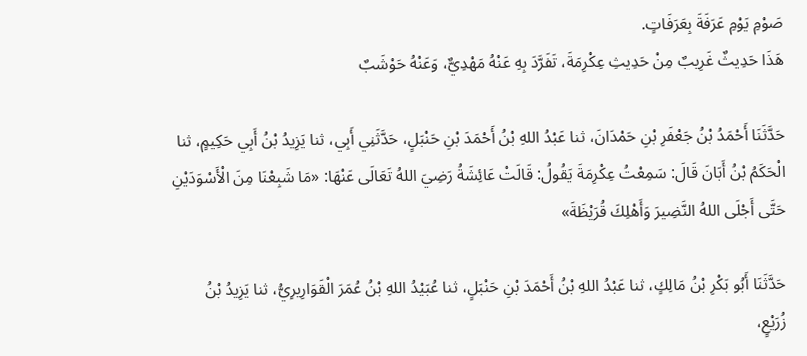صَوْمِ يَوْمِ عَرَفَةَ بِعَرَفَاتٍ.
هَذَا حَدِيثٌ غَرِيبٌ مِنْ حَدِيثِ عِكْرِمَةَ، تَفَرَّدَ بِهِ عَنْهُ مَهْدِيٌّ، وَعَنْهُ حَوْشَبٌ

حَدَّثَنَا أَحْمَدُ بْنُ جَعْفَرِ بْنِ حَمْدَانَ، ثنا عَبْدُ اللهِ بْنُ أَحْمَدَ بْنِ حَنْبَلٍ، حَدَّثَنِي أَبِي، ثنا يَزِيدُ بْنُ أَبِي حَكِيمٍ، ثنا الْحَكَمُ بْنُ أَبَانَ قَالَ: سَمِعْتُ عِكْرِمَةَ يَقُولُ: قَالَتْ عَائِشَةُ رَضِيَ اللهُ تَعَالَى عَنْهَا: «مَا شَبِعْنَا مِنَ الْأَسْوَدَيْنِ حَتَّى أَجْلَى اللهُ النَّضِيرَ وَأَهْلِكَ قُرَيْظَةَ»

حَدَّثَنَا أَبُو بَكْرِ بْنُ مَالِكٍ، ثنا عَبْدُ اللهِ بْنُ أَحْمَدَ بْنِ حَنْبَلٍ، ثنا عُبَيْدُ اللهِ بْنُ عُمَرَ الْقَوَارِيرِيُّ، ثنا يَزِيدُ بْنُ زُرَيْعٍ،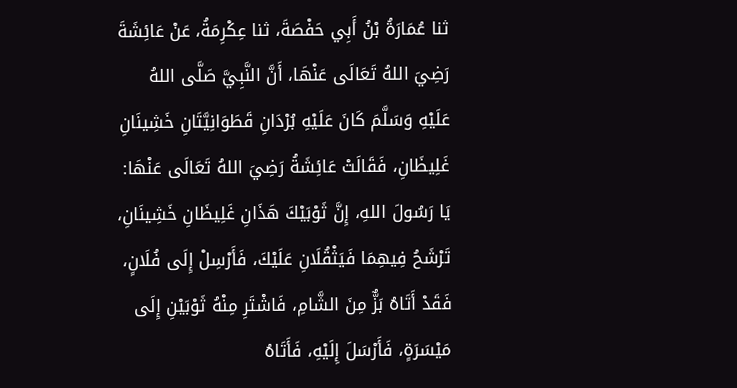ثنا عُمَارَةُ بْنُ أَبِي حَفْصَةَ، ثنا عِكْرِمَةُ، عَنْ عَائِشَةَ رَضِيَ اللهُ تَعَالَى عَنْهَا، أَنَّ النَّبِيَّ صَلَّى اللهُ عَلَيْهِ وَسَلَّمَ كَانَ عَلَيْهِ بُرْدَانِ قَطَوَانِيَّتَانِ خَشِينَانِ غَلِيظَانِ، فَقَالَتْ عَائِشَةُ رَضِيَ اللهُ تَعَالَى عَنْهَا: يَا رَسُولَ اللهِ، إِنَّ ثَوْبَيْكَ هَذَانِ غَلِيظَانِ خَشِينَانِ، تَرْشَحُ فِيهِمَا فَيَثْقُلَانِ عَلَيْكَ، فَأَرْسِلْ إِلَى فُلَانٍ، فَقَدْ أَتَاهُ بَزٌّ مِنَ الشَّامِ، فَاشْتَرِ مِنْهُ ثَوْبَيْنِ إِلَى مَيْسَرَةٍ، فَأَرْسَلَ إِلَيْهِ، فَأَتَاهُ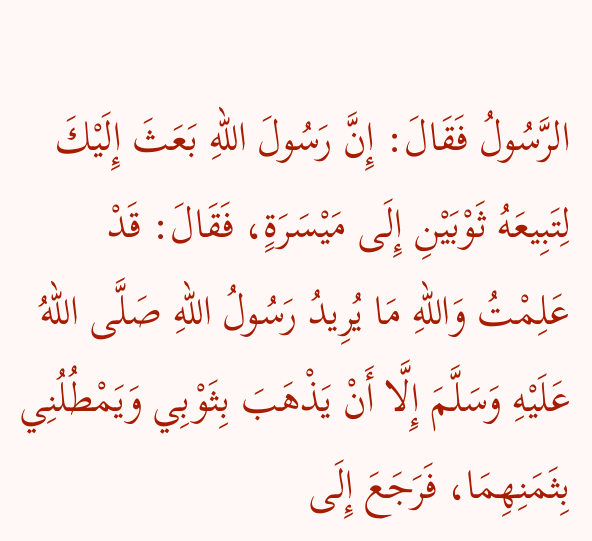الرَّسُولُ فَقَالَ: إِنَّ رَسُولَ اللهِ بَعَثَ إِلَيْكَ لِتَبِيعَهُ ثَوْبَيْنِ إِلَى مَيْسَرَةٍ، فَقَالَ: قَدْ عَلِمْتُ وَاللهِ مَا يُرِيدُ رَسُولُ اللهِ صَلَّى اللهُ عَلَيْهِ وَسَلَّمَ إِلَّا أَنْ يَذْهَبَ بِثَوْبِي وَيَمْطُلُنِي بِثَمَنِهِمَا، فَرَجَعَ إِلَى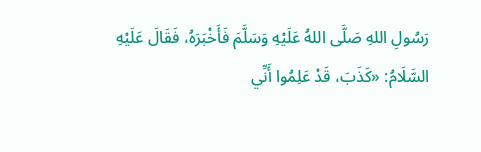رَسُولِ اللهِ صَلَّى اللهُ عَلَيْهِ وَسَلَّمَ فَأَخْبَرَهُ، فَقَالَ عَلَيْهِ السَّلَامُ: «كَذَبَ، قَدْ عَلِمُوا أَنِّي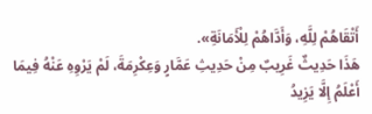أَتْقَاهُمْ لِلَّهِ، وَأَدَّاهُمْ لِلْأَمَانَةِ».
هَذَا حَدِيثٌ غَرِيبٌ مِنْ حَدِيثِ عَمَّارٍ وَعِكْرِمَةَ، لَمْ يَرْوِهِ عَنْهُ فِيمَا أَعْلَمُ إِلَّا يَزِيدُ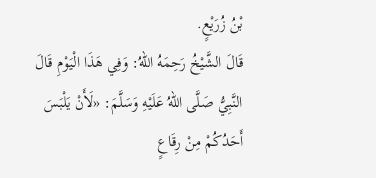بْنُ زُرَيْعٍ.
قَالَ الشَّيْخُ رَحِمَهُ اللهُ: وَفِي هَذَا الْيَوْمِ قَالَ النَّبِيُّ صَلَّى اللهُ عَلَيْهِ وَسَلَّمَ: «لَأَنْ يَلْبَسَ أَحَدُكُمْ مِنْ رِقَاعٍ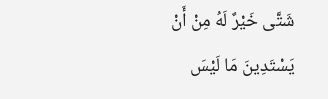شَتَّى خَيْرٌ لَهُ مِنْ أَنْ يَسْتَدِينَ مَا لَيْسَ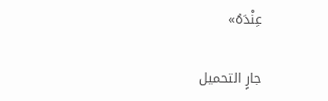عِنْدَهُ»

جارٍ التحميل